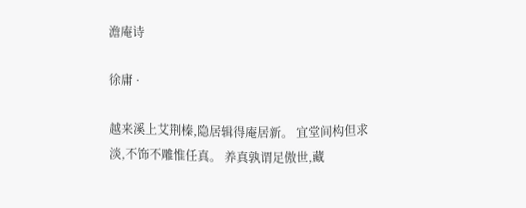澹庵诗

徐庸 ·

越来溪上艾荆榛,隐居辑得庵居新。 宜堂间构但求淡,不饰不雕惟任真。 养真孰谓足傲世,藏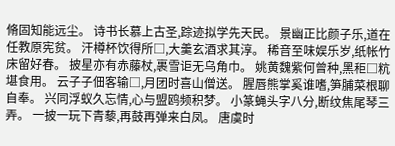脩固知能远尘。 诗书长慕上古圣,踪迹拟学先天民。 景幽正比颜子乐,道在任教原宪贫。 汗樽杯饮得所□,大羹玄酒求其淳。 稀音至味娱乐岁,纸帐竹床留好春。 披星亦有赤藤杖,裹雪讵无乌角巾。 姚黄魏紫何曾种,黑秬□粇堪食用。 云子子佃客输□,月团时喜山僧送。 腥唇熊掌奚谁嗜,笋脯菜根聊自奉。 兴同浮蚁久忘情,心与盟鸥频积梦。 小篆蝇头字八分,断纹焦尾琴三弄。 一披一玩下青藜,再鼓再弹来白凤。 唐虞时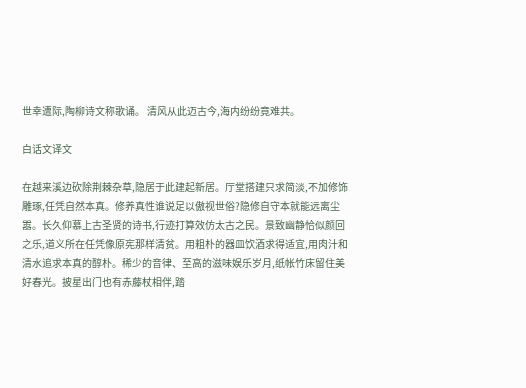世幸遭际,陶柳诗文称歌诵。 清风从此迈古今,海内纷纷竟难共。

白话文译文

在越来溪边砍除荆棘杂草,隐居于此建起新居。厅堂搭建只求简淡,不加修饰雕琢,任凭自然本真。修养真性谁说足以傲视世俗?隐修自守本就能远离尘嚣。长久仰慕上古圣贤的诗书,行迹打算效仿太古之民。景致幽静恰似颜回之乐,道义所在任凭像原宪那样清贫。用粗朴的器皿饮酒求得适宜,用肉汁和清水追求本真的醇朴。稀少的音律、至高的滋味娱乐岁月,纸帐竹床留住美好春光。披星出门也有赤藤杖相伴,踏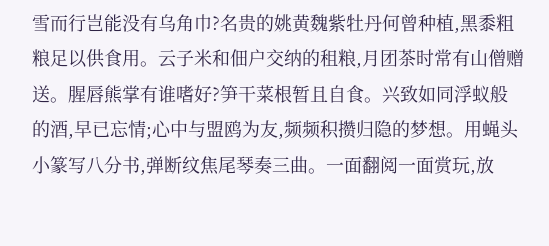雪而行岂能没有乌角巾?名贵的姚黄魏紫牡丹何曾种植,黑黍粗粮足以供食用。云子米和佃户交纳的租粮,月团茶时常有山僧赠送。腥唇熊掌有谁嗜好?笋干菜根暂且自食。兴致如同浮蚁般的酒,早已忘情;心中与盟鸥为友,频频积攒归隐的梦想。用蝇头小篆写八分书,弹断纹焦尾琴奏三曲。一面翻阅一面赏玩,放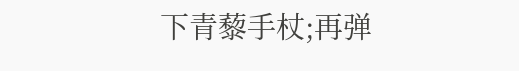下青藜手杖;再弹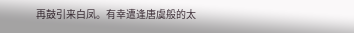再鼓引来白凤。有幸遭逢唐虞般的太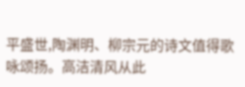平盛世,陶渊明、柳宗元的诗文值得歌咏颂扬。高洁清风从此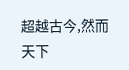超越古今,然而天下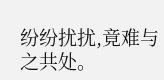纷纷扰扰,竟难与之共处。